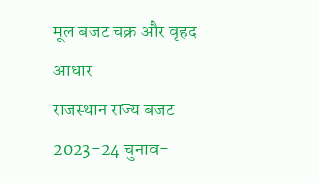मूल बजट चक्र और वृहद आधार
राजस्थान राज्य बजट 2023-24 चुनाव-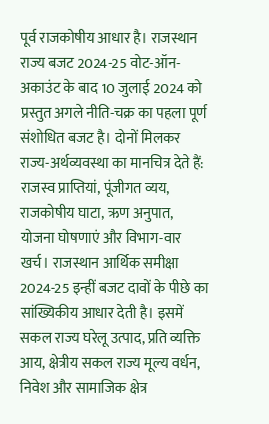पूर्व राजकोषीय आधार है। राजस्थान राज्य बजट 2024-25 वोट-ऑन-अकाउंट के बाद 10 जुलाई 2024 को प्रस्तुत अगले नीति-चक्र का पहला पूर्ण संशोधित बजट है। दोनों मिलकर राज्य-अर्थव्यवस्था का मानचित्र देते हैं: राजस्व प्राप्तियां, पूंजीगत व्यय, राजकोषीय घाटा, ऋण अनुपात, योजना घोषणाएं और विभाग-वार खर्च। राजस्थान आर्थिक समीक्षा 2024-25 इन्हीं बजट दावों के पीछे का सांख्यिकीय आधार देती है। इसमें सकल राज्य घरेलू उत्पाद, प्रति व्यक्ति आय, क्षेत्रीय सकल राज्य मूल्य वर्धन, निवेश और सामाजिक क्षेत्र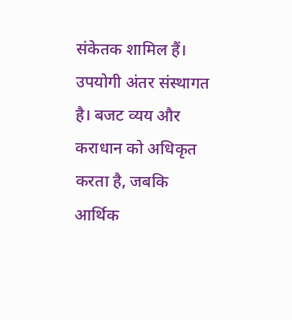संकेतक शामिल हैं। उपयोगी अंतर संस्थागत है। बजट व्यय और कराधान को अधिकृत करता है, जबकि आर्थिक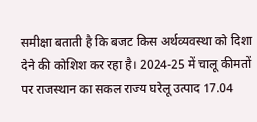समीक्षा बताती है कि बजट किस अर्थव्यवस्था को दिशा देने की कोशिश कर रहा है। 2024-25 में चालू कीमतों पर राजस्थान का सकल राज्य घरेलू उत्पाद 17.04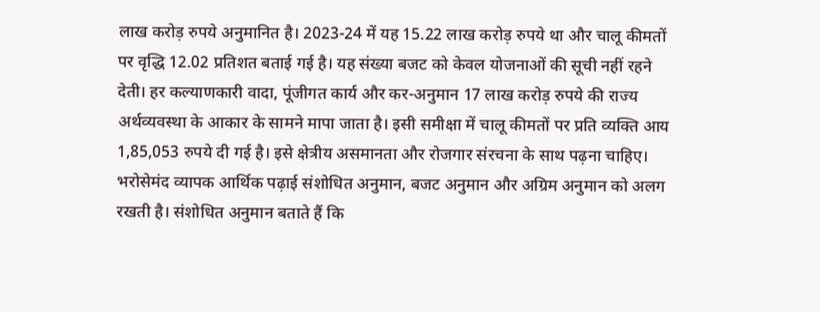लाख करोड़ रुपये अनुमानित है। 2023-24 में यह 15.22 लाख करोड़ रुपये था और चालू कीमतों पर वृद्धि 12.02 प्रतिशत बताई गई है। यह संख्या बजट को केवल योजनाओं की सूची नहीं रहने देती। हर कल्याणकारी वादा, पूंजीगत कार्य और कर-अनुमान 17 लाख करोड़ रुपये की राज्य अर्थव्यवस्था के आकार के सामने मापा जाता है। इसी समीक्षा में चालू कीमतों पर प्रति व्यक्ति आय 1,85,053 रुपये दी गई है। इसे क्षेत्रीय असमानता और रोजगार संरचना के साथ पढ़ना चाहिए। भरोसेमंद व्यापक आर्थिक पढ़ाई संशोधित अनुमान, बजट अनुमान और अग्रिम अनुमान को अलग रखती है। संशोधित अनुमान बताते हैं कि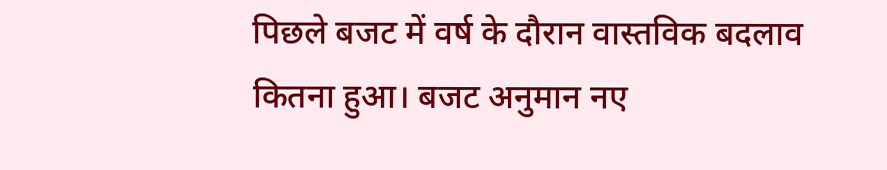पिछले बजट में वर्ष के दौरान वास्तविक बदलाव कितना हुआ। बजट अनुमान नए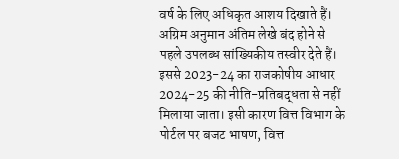वर्ष के लिए अधिकृत आशय दिखाते हैं। अग्रिम अनुमान अंतिम लेखे बंद होने से पहले उपलब्ध सांख्यिकीय तस्वीर देते हैं। इससे 2023-24 का राजकोषीय आधार 2024-25 की नीति-प्रतिबद्धता से नहीं मिलाया जाता। इसी कारण वित्त विभाग के पोर्टल पर बजट भाषण, वित्त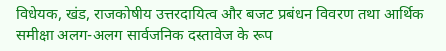विधेयक, खंड, राजकोषीय उत्तरदायित्व और बजट प्रबंधन विवरण तथा आर्थिक समीक्षा अलग-अलग सार्वजनिक दस्तावेज के रूप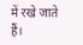में रखे जाते हैं।